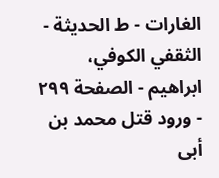الغارات - ط الحديثة - الثقفي الکوفي، ابراهیم - الصفحة ٢٩٩ - ورود قتل محمد بن أبى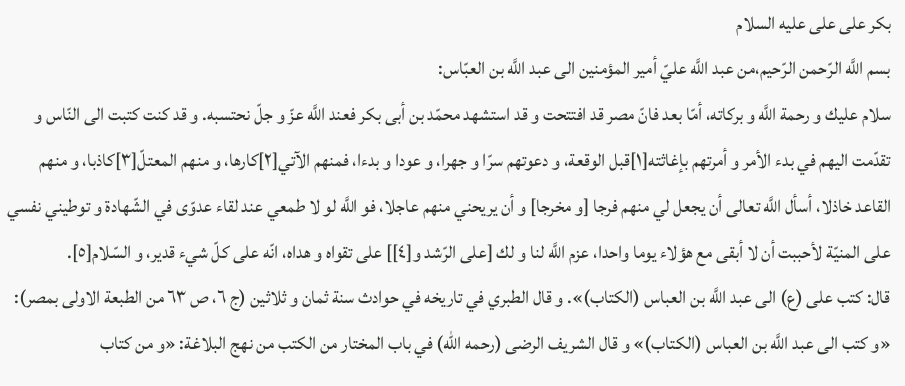بكر على على عليه السلام
بسم اللَّه الرّحمن الرّحيم،من عبد اللَّه عليّ أمير المؤمنين الى عبد اللَّه بن العبّاس:
سلام عليك و رحمة اللَّه و بركاته، أمّا بعد فانّ مصر قد افتتحت و قد استشهد محمّد بن أبى بكر فعند اللَّه عزّ و جلّ نحتسبه. و قد كنت كتبت الى النّاس و تقدّمت اليهم في بدء الأمر و أمرتهم بإغاثته[١]قبل الوقعة، و دعوتهم سرّا و جهرا، و عودا و بدءا، فمنهم الآتي[٢]كارها، و منهم المعتلّ[٣]كاذبا، و منهم القاعد خاذلا، أسأل اللَّه تعالى أن يجعل لي منهم فرجا [و مخرجا] و أن يريحني منهم عاجلا، فو اللَّه لو لا طمعي عند لقاء عدوّى في الشّهادة و توطيني نفسي على المنيّة لأحببت أن لا أبقى مع هؤلاء يوما واحدا، عزم اللَّه لنا و لك [على الرّشد و[٤]] على تقواه و هداه، انّه على كلّ شيء قدير، و السّلام[٥].
قال: كتب على (ع) الى عبد اللَّه بن العباس (الكتاب)». و قال الطبري في تاريخه في حوادث سنة ثمان و ثلاثين (ج ٦، ص ٦٣ من الطبعة الاولى بمصر): «و كتب الى عبد اللَّه بن العباس (الكتاب)» و قال الشريف الرضى (رحمه الله) في باب المختار من الكتب من نهج البلاغة: «و من كتاب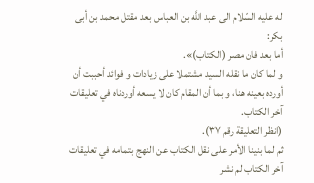له عليه السّلام الى عبد اللَّه بن العباس بعد مقتل محمد بن أبى بكر:
أما بعد فان مصر (الكتاب)».
و لما كان ما نقله السيد مشتملا على زيادات و فوائد أحببت أن أورده بعينه هنا، و بما أن المقام كان لا يسعه أوردناه في تعليقات آخر الكتاب.
(انظر التعليقة رقم ٣٧).
ثم لما بنينا الأمر على نقل الكتاب عن النهج بتمامه في تعليقات آخر الكتاب لم نشر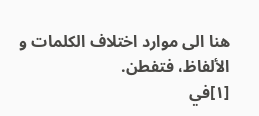هنا الى موارد اختلاف الكلمات و الألفاظ، فتفطن.
[١]في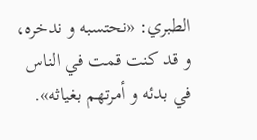الطبري: «نحتسبه و ندخره، و قد كنت قمت في الناس في بدئه و أمرتهم بغياثه».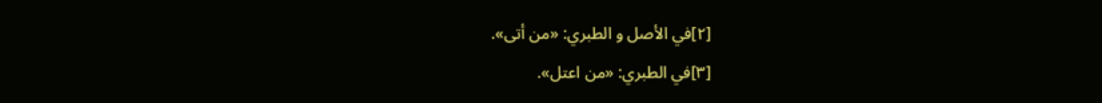[٢]في الأصل و الطبري: «من أتى».
[٣]في الطبري: «من اعتل».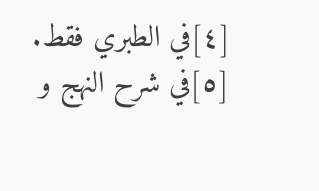[٤]في الطبري فقط.
[٥]في شرح النهج و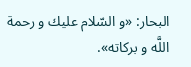البحار: «و السّلام عليك و رحمة اللَّه و بركاته».